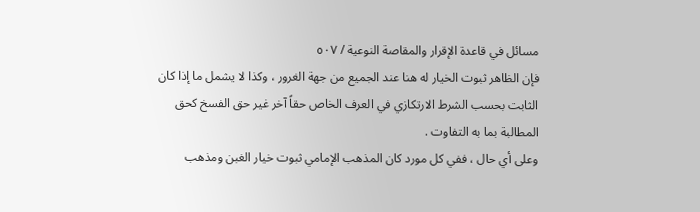مسائل في قاعدة الإقرار والمقاصة النوعية / ٥٠٧
فإن الظاهر ثبوت الخيار له هنا عند الجميع من جهة الغرور ، وكذا لا يشمل ما إذا كان
الثابت بحسب الشرط الارتكازي في العرف الخاص حقاً آخر غير حق الفسخ كحق
المطالبة بما به التفاوت .
وعلى أي حال ، ففي كل مورد كان المذهب الإمامي ثبوت خيار الغبن ومذهب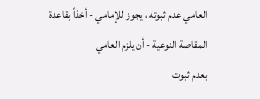العامي عدم ثبوته ، يجوز للإمامي - أخذاً بقاعدة المقاصة النوعية - أن يلزم العامي
بعدم ثبوت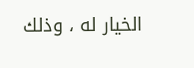الخيار له ، وذلك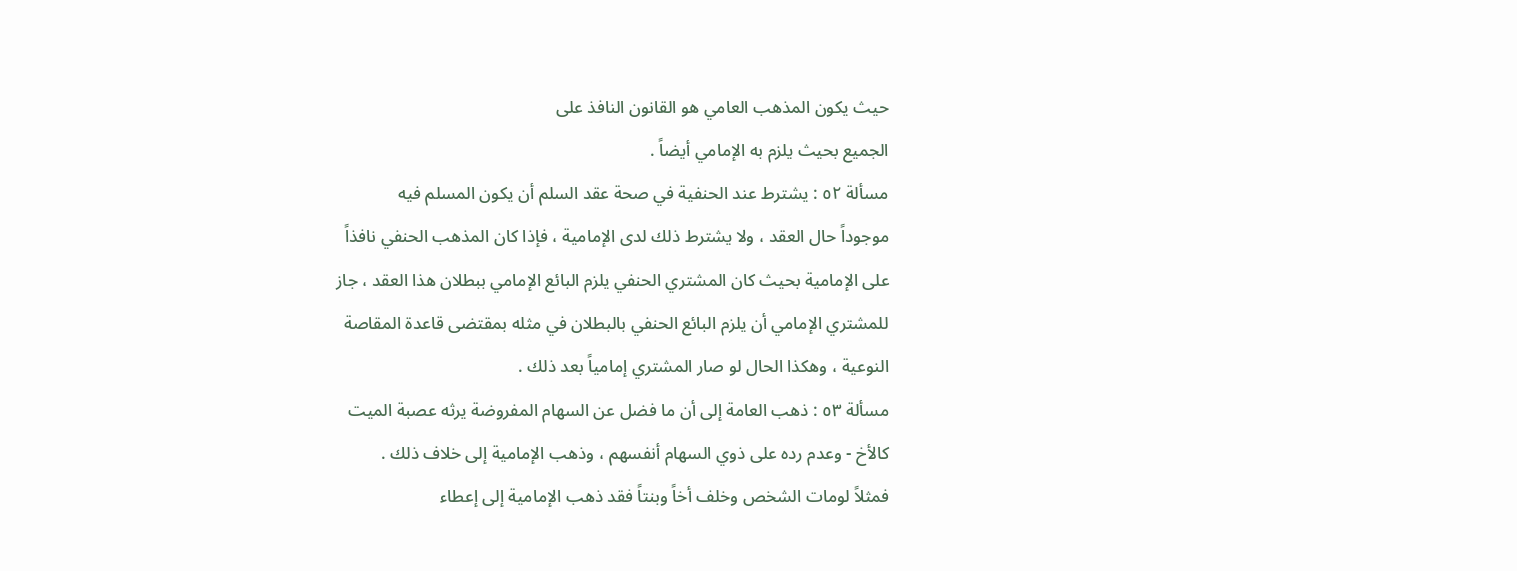حيث يكون المذهب العامي هو القانون النافذ على
الجميع بحيث يلزم به الإمامي أيضاً .
مسألة ٥٢ : يشترط عند الحنفية في صحة عقد السلم أن يكون المسلم فيه
موجوداً حال العقد ، ولا يشترط ذلك لدى الإمامية ، فإذا كان المذهب الحنفي نافذاً
على الإمامية بحيث كان المشتري الحنفي يلزم البائع الإمامي ببطلان هذا العقد ، جاز
للمشتري الإمامي أن يلزم البائع الحنفي بالبطلان في مثله بمقتضى قاعدة المقاصة
النوعية ، وهكذا الحال لو صار المشتري إمامياً بعد ذلك .
مسألة ٥٣ : ذهب العامة إلى أن ما فضل عن السهام المفروضة يرثه عصبة الميت
كالأخ - وعدم رده على ذوي السهام أنفسهم ، وذهب الإمامية إلى خلاف ذلك .
فمثلاً لومات الشخص وخلف أخاً وبنتاً فقد ذهب الإمامية إلى إعطاء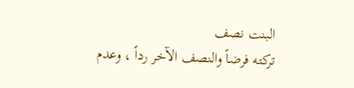البنت نصف
تركته فرضاً والنصف الآخر رداً ، وعدم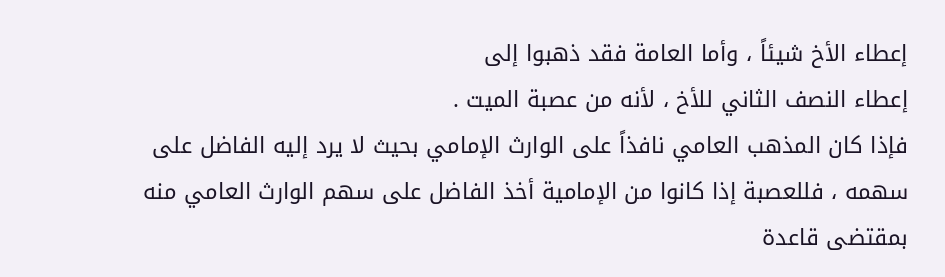إعطاء الأخ شيئاً ، وأما العامة فقد ذهبوا إلى
إعطاء النصف الثاني للأخ ، لأنه من عصبة الميت .
فإذا كان المذهب العامي نافذاً على الوارث الإمامي بحيث لا يرد إليه الفاضل على
سهمه ، فللعصبة إذا كانوا من الإمامية أخذ الفاضل على سهم الوارث العامي منه
بمقتضى قاعدة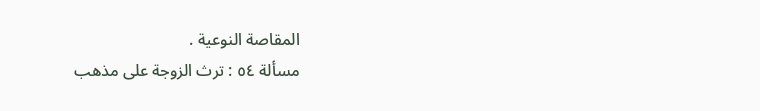المقاصة النوعية .
مسألة ٥٤ : ترث الزوجة على مذهب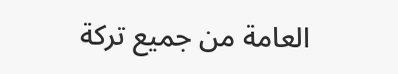العامة من جميع تركة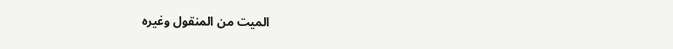الميت من المنقول وغيره